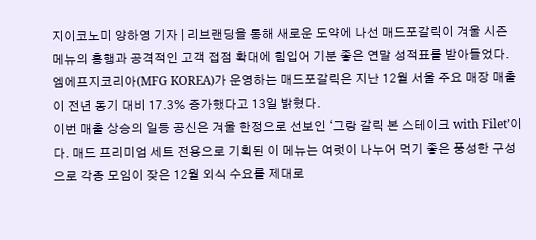지이코노미 양하영 기자 | 리브랜딩을 통해 새로운 도약에 나선 매드포갈릭이 겨울 시즌 메뉴의 흥행과 공격적인 고객 접점 확대에 힘입어 기분 좋은 연말 성적표를 받아들었다. 엠에프지코리아(MFG KOREA)가 운영하는 매드포갈릭은 지난 12월 서울 주요 매장 매출이 전년 동기 대비 17.3% 증가했다고 13일 밝혔다.
이번 매출 상승의 일등 공신은 겨울 한정으로 선보인 ‘그랑 갈릭 본 스테이크 with Filet’이다. 매드 프리미엄 세트 전용으로 기획된 이 메뉴는 여럿이 나누어 먹기 좋은 풍성한 구성으로 각종 모임이 잦은 12월 외식 수요를 제대로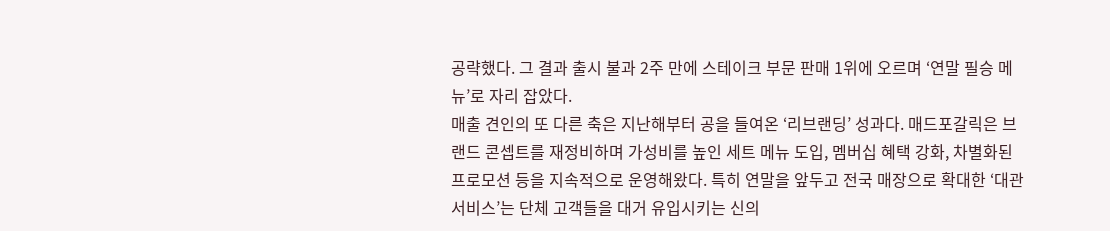공략했다. 그 결과 출시 불과 2주 만에 스테이크 부문 판매 1위에 오르며 ‘연말 필승 메뉴’로 자리 잡았다.
매출 견인의 또 다른 축은 지난해부터 공을 들여온 ‘리브랜딩’ 성과다. 매드포갈릭은 브랜드 콘셉트를 재정비하며 가성비를 높인 세트 메뉴 도입, 멤버십 혜택 강화, 차별화된 프로모션 등을 지속적으로 운영해왔다. 특히 연말을 앞두고 전국 매장으로 확대한 ‘대관 서비스’는 단체 고객들을 대거 유입시키는 신의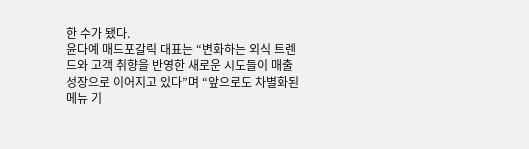한 수가 됐다.
윤다예 매드포갈릭 대표는 “변화하는 외식 트렌드와 고객 취향을 반영한 새로운 시도들이 매출 성장으로 이어지고 있다”며 “앞으로도 차별화된 메뉴 기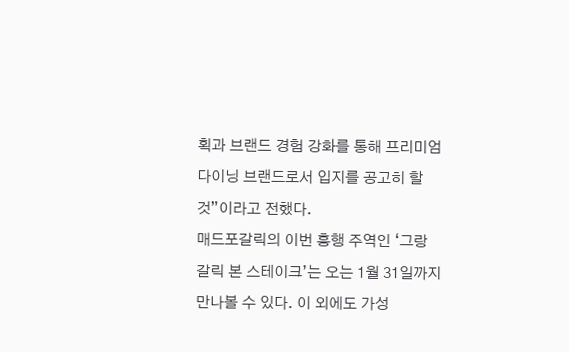획과 브랜드 경험 강화를 통해 프리미엄 다이닝 브랜드로서 입지를 공고히 할 것”이라고 전했다.
매드포갈릭의 이번 흥행 주역인 ‘그랑 갈릭 본 스테이크’는 오는 1월 31일까지 만나볼 수 있다. 이 외에도 가성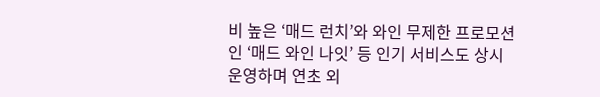비 높은 ‘매드 런치’와 와인 무제한 프로모션인 ‘매드 와인 나잇’ 등 인기 서비스도 상시 운영하며 연초 외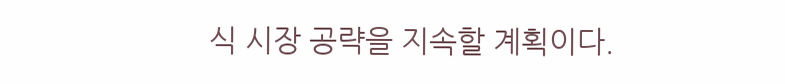식 시장 공략을 지속할 계획이다.